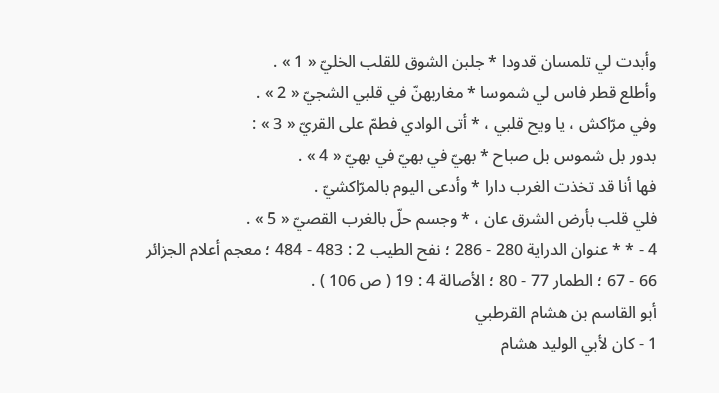وأبدت لي تلمسان قدودا * جلبن الشوق للقلب الخليّ « 1 » .
وأطلع قطر فاس لي شموسا * مغاربهنّ في قلبي الشجيّ « 2 » .
وفي مرّاكش ، يا ويح قلبي ، * أتى الوادي فطمّ على القريّ « 3 » :
بدور بل شموس بل صباح * بهيّ في بهيّ في بهيّ « 4 » .
فها أنا قد تخذت الغرب دارا * وأدعى اليوم بالمرّاكشيّ .
فلي قلب بأرض الشرق عان ، * وجسم حلّ بالغرب القصيّ « 5 » .
4 - * * عنوان الدراية 280 - 286 ؛ نفح الطيب 2 : 483 - 484 ؛ معجم أعلام الجزائر 66 - 67 ؛ الطمار 77 - 80 ؛ الأصالة 4 : 19 ( ص 106 ) .
أبو القاسم بن هشام القرطبي
1 - كان لأبي الوليد هشام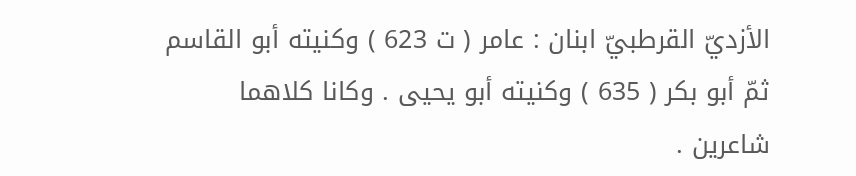الأزديّ القرطبيّ ابنان : عامر ( ت 623 ) وكنيته أبو القاسم ثمّ أبو بكر ( 635 ) وكنيته أبو يحيى . وكانا كلاهما شاعرين .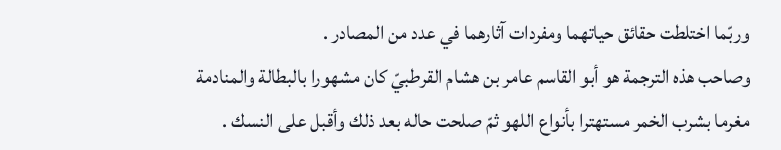وربّما اختلطت حقائق حياتهما ومفردات آثارهما في عدد من المصادر .
وصاحب هذه الترجمة هو أبو القاسم عامر بن هشام القرطبيّ كان مشهورا بالبطالة والمنادمة مغرما بشرب الخمر مستهترا بأنواع اللهو ثمّ صلحت حاله بعد ذلك وأقبل على النسك .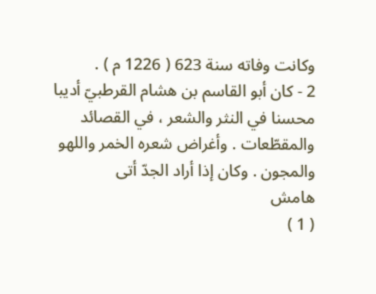وكانت وفاته سنة 623 ( 1226 م ) .
2 - كان أبو القاسم بن هشام القرطبيّ أديبا محسنا في النثر والشعر ، في القصائد والمقطّعات . وأغراض شعره الخمر واللهو والمجون . وكان إذا أراد الجدّ أتى
هامش
( 1 )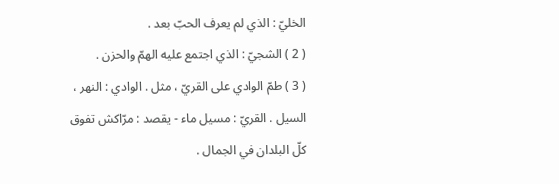الخليّ : الذي لم يعرف الحبّ بعد .
( 2 ) الشجيّ : الذي اجتمع عليه الهمّ والحزن .
( 3 ) طمّ الوادي على القريّ ، مثل . الوادي : النهر ، السيل . القريّ : مسيل ماء - يقصد : مرّاكش تفوق كلّ البلدان في الجمال .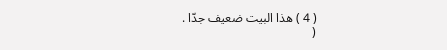( 4 ) هذا البيت ضعيف جدّا .
(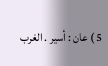5 ) عان : أسير . الغرب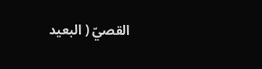القصيّ ( البعيد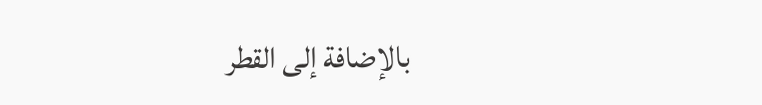بالإضافة إلى القطر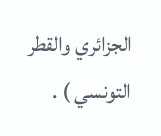الجزائري والقطر التونسي ) .